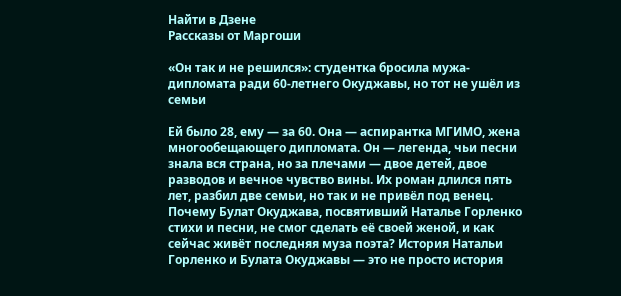Найти в Дзене
Рассказы от Маргоши

«Он так и не решился»: студентка бросила мужа-дипломата ради 60-летнего Окуджавы, но тот не ушёл из семьи

Ей было 28, ему — за 60. Она — аспирантка МГИМО, жена многообещающего дипломата. Он — легенда, чьи песни знала вся страна, но за плечами — двое детей, двое разводов и вечное чувство вины. Их роман длился пять лет, разбил две семьи, но так и не привёл под венец. Почему Булат Окуджава, посвятивший Наталье Горленко стихи и песни, не смог сделать её своей женой, и как сейчас живёт последняя муза поэта? История Натальи Горленко и Булата Окуджавы — это не просто история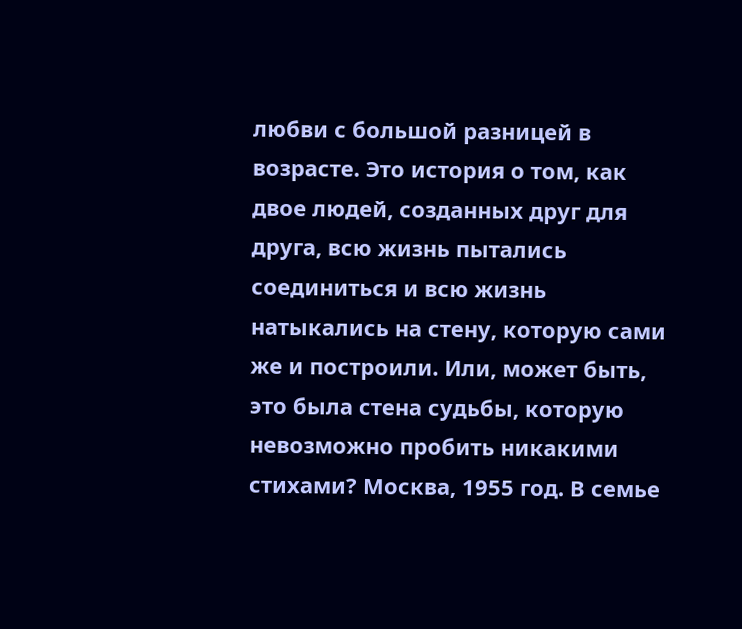любви с большой разницей в возрасте. Это история о том, как двое людей, созданных друг для друга, всю жизнь пытались соединиться и всю жизнь натыкались на стену, которую сами же и построили. Или, может быть, это была стена судьбы, которую невозможно пробить никакими стихами? Москва, 1955 год. В семье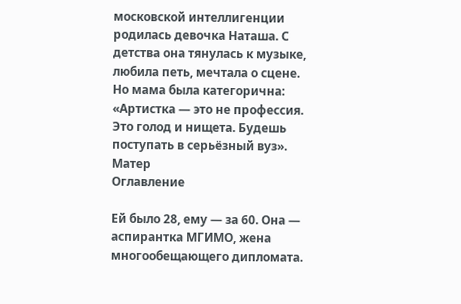московской интеллигенции родилась девочка Наташа. С детства она тянулась к музыке, любила петь, мечтала о сцене. Но мама была категорична: «Артистка — это не профессия. Это голод и нищета. Будешь поступать в серьёзный вуз». Матер
Оглавление

Ей было 28, ему — за 60. Она — аспирантка МГИМО, жена многообещающего дипломата.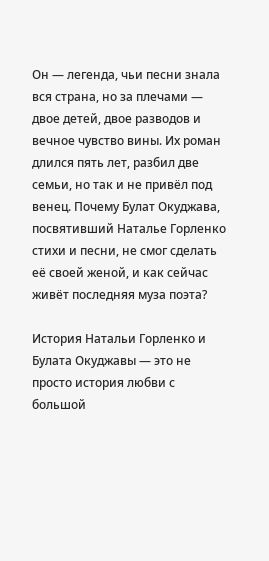Он — легенда, чьи песни знала вся страна, но за плечами — двое детей, двое разводов и вечное чувство вины. Их роман длился пять лет, разбил две семьи, но так и не привёл под венец. Почему Булат Окуджава, посвятивший Наталье Горленко стихи и песни, не смог сделать её своей женой, и как сейчас живёт последняя муза поэта?

История Натальи Горленко и Булата Окуджавы — это не просто история любви с большой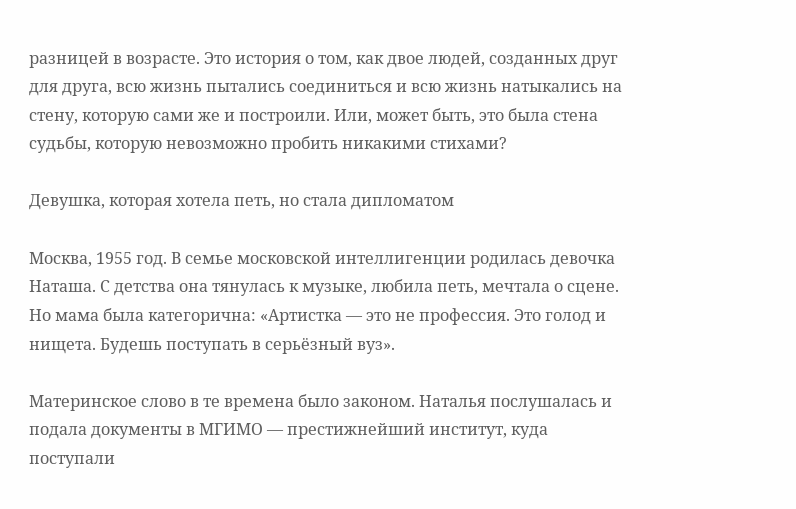разницей в возрасте. Это история о том, как двое людей, созданных друг для друга, всю жизнь пытались соединиться и всю жизнь натыкались на стену, которую сами же и построили. Или, может быть, это была стена судьбы, которую невозможно пробить никакими стихами?

Девушка, которая хотела петь, но стала дипломатом

Москва, 1955 год. В семье московской интеллигенции родилась девочка Наташа. С детства она тянулась к музыке, любила петь, мечтала о сцене. Но мама была категорична: «Артистка — это не профессия. Это голод и нищета. Будешь поступать в серьёзный вуз».

Материнское слово в те времена было законом. Наталья послушалась и подала документы в МГИМО — престижнейший институт, куда поступали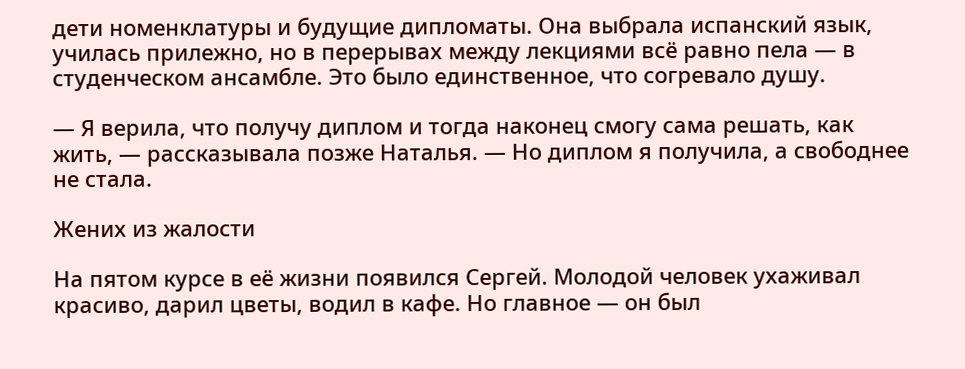дети номенклатуры и будущие дипломаты. Она выбрала испанский язык, училась прилежно, но в перерывах между лекциями всё равно пела — в студенческом ансамбле. Это было единственное, что согревало душу.

— Я верила, что получу диплом и тогда наконец смогу сама решать, как жить, — рассказывала позже Наталья. — Но диплом я получила, а свободнее не стала.

Жених из жалости

На пятом курсе в её жизни появился Сергей. Молодой человек ухаживал красиво, дарил цветы, водил в кафе. Но главное — он был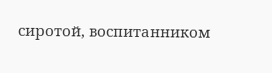сиротой, воспитанником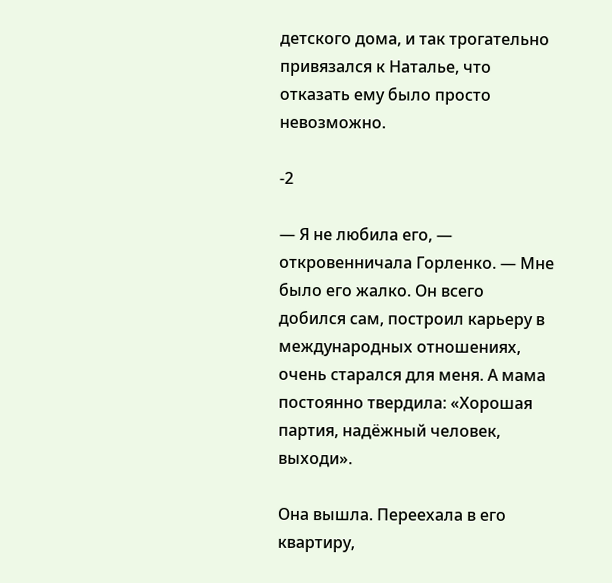детского дома, и так трогательно привязался к Наталье, что отказать ему было просто невозможно.

-2

— Я не любила его, — откровенничала Горленко. — Мне было его жалко. Он всего добился сам, построил карьеру в международных отношениях, очень старался для меня. А мама постоянно твердила: «Хорошая партия, надёжный человек, выходи».

Она вышла. Переехала в его квартиру,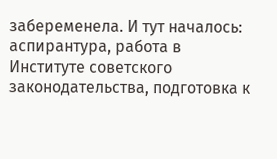забеременела. И тут началось: аспирантура, работа в Институте советского законодательства, подготовка к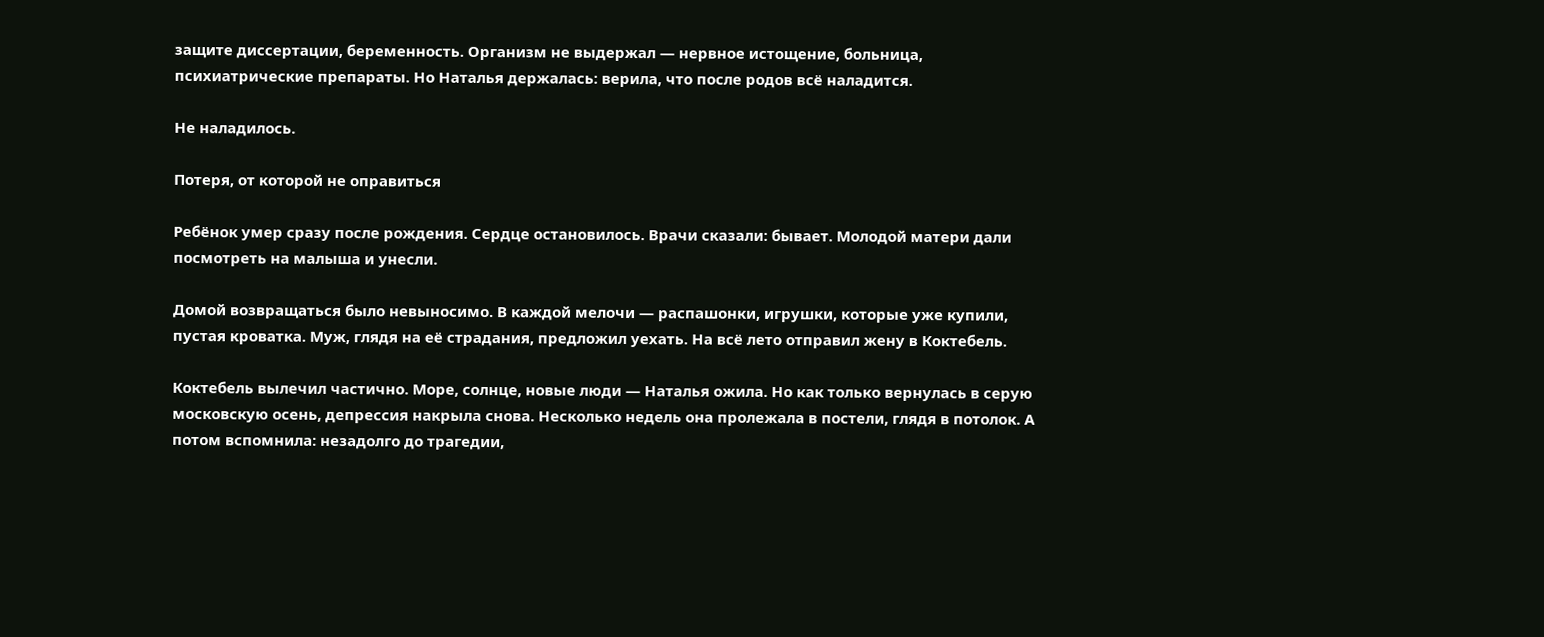защите диссертации, беременность. Организм не выдержал — нервное истощение, больница, психиатрические препараты. Но Наталья держалась: верила, что после родов всё наладится.

Не наладилось.

Потеря, от которой не оправиться

Ребёнок умер сразу после рождения. Сердце остановилось. Врачи сказали: бывает. Молодой матери дали посмотреть на малыша и унесли.

Домой возвращаться было невыносимо. В каждой мелочи — распашонки, игрушки, которые уже купили, пустая кроватка. Муж, глядя на её страдания, предложил уехать. На всё лето отправил жену в Коктебель.

Коктебель вылечил частично. Море, солнце, новые люди — Наталья ожила. Но как только вернулась в серую московскую осень, депрессия накрыла снова. Несколько недель она пролежала в постели, глядя в потолок. А потом вспомнила: незадолго до трагедии,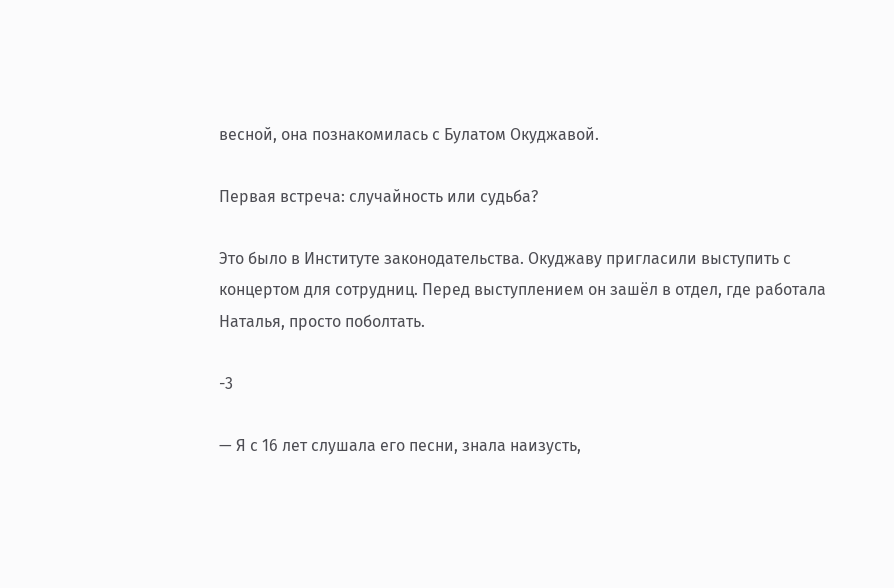весной, она познакомилась с Булатом Окуджавой.

Первая встреча: случайность или судьба?

Это было в Институте законодательства. Окуджаву пригласили выступить с концертом для сотрудниц. Перед выступлением он зашёл в отдел, где работала Наталья, просто поболтать.

-3

— Я с 16 лет слушала его песни, знала наизусть,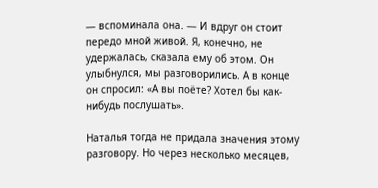— вспоминала она. — И вдруг он стоит передо мной живой. Я, конечно, не удержалась, сказала ему об этом. Он улыбнулся, мы разговорились. А в конце он спросил: «А вы поёте? Хотел бы как-нибудь послушать».

Наталья тогда не придала значения этому разговору. Но через несколько месяцев,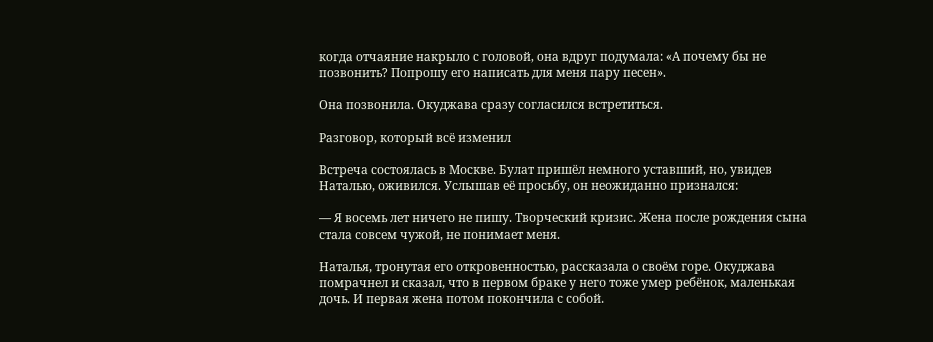когда отчаяние накрыло с головой, она вдруг подумала: «А почему бы не позвонить? Попрошу его написать для меня пару песен».

Она позвонила. Окуджава сразу согласился встретиться.

Разговор, который всё изменил

Встреча состоялась в Москве. Булат пришёл немного уставший, но, увидев Наталью, оживился. Услышав её просьбу, он неожиданно признался:

— Я восемь лет ничего не пишу. Творческий кризис. Жена после рождения сына стала совсем чужой, не понимает меня.

Наталья, тронутая его откровенностью, рассказала о своём горе. Окуджава помрачнел и сказал, что в первом браке у него тоже умер ребёнок, маленькая дочь. И первая жена потом покончила с собой.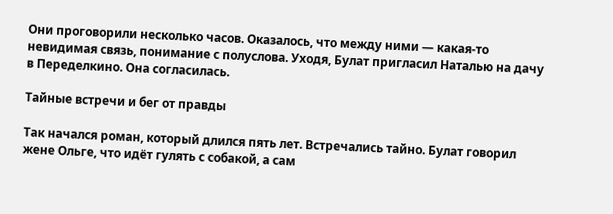Они проговорили несколько часов. Оказалось, что между ними — какая-то невидимая связь, понимание с полуслова. Уходя, Булат пригласил Наталью на дачу в Переделкино. Она согласилась.

Тайные встречи и бег от правды

Так начался роман, который длился пять лет. Встречались тайно. Булат говорил жене Ольге, что идёт гулять с собакой, а сам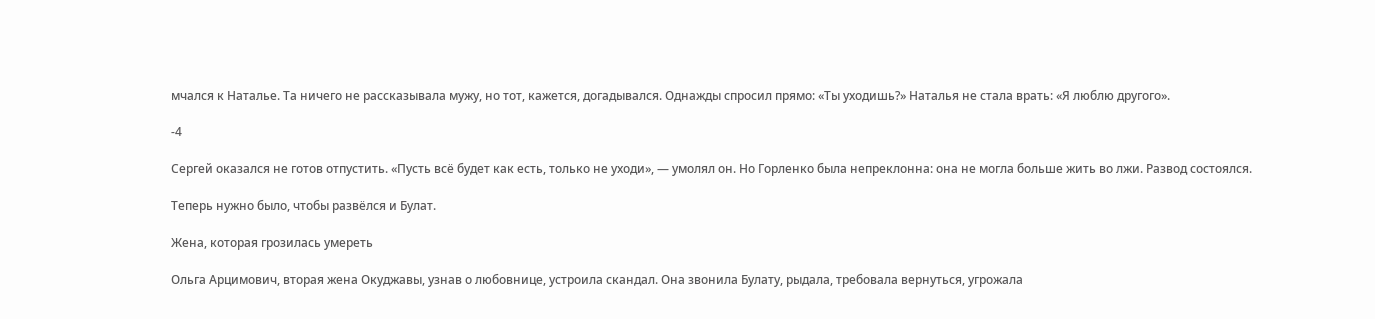мчался к Наталье. Та ничего не рассказывала мужу, но тот, кажется, догадывался. Однажды спросил прямо: «Ты уходишь?» Наталья не стала врать: «Я люблю другого».

-4

Сергей оказался не готов отпустить. «Пусть всё будет как есть, только не уходи», — умолял он. Но Горленко была непреклонна: она не могла больше жить во лжи. Развод состоялся.

Теперь нужно было, чтобы развёлся и Булат.

Жена, которая грозилась умереть

Ольга Арцимович, вторая жена Окуджавы, узнав о любовнице, устроила скандал. Она звонила Булату, рыдала, требовала вернуться, угрожала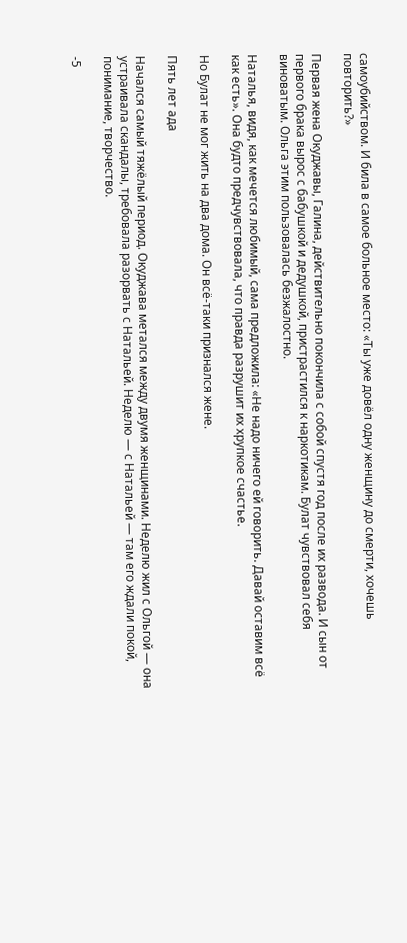самоубийством. И била в самое больное место: «Ты уже довёл одну женщину до смерти, хочешь повторить?»

Первая жена Окуджавы, Галина, действительно покончила с собой спустя год после их развода. И сын от первого брака вырос с бабушкой и дедушкой, пристрастился к наркотикам. Булат чувствовал себя виноватым. Ольга этим пользовалась безжалостно.

Наталья, видя, как мечется любимый, сама предложила: «Не надо ничего ей говорить. Давай оставим всё как есть». Она будто предчувствовала, что правда разрушит их хрупкое счастье.

Но Булат не мог жить на два дома. Он всё-таки признался жене.

Пять лет ада

Начался самый тяжёлый период. Окуджава метался между двумя женщинами. Неделю жил с Ольгой — она устраивала скандалы, требовала разорвать с Натальей. Неделю — с Натальей — там его ждали покой, понимание, творчество.

-5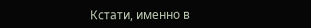Кстати, именно в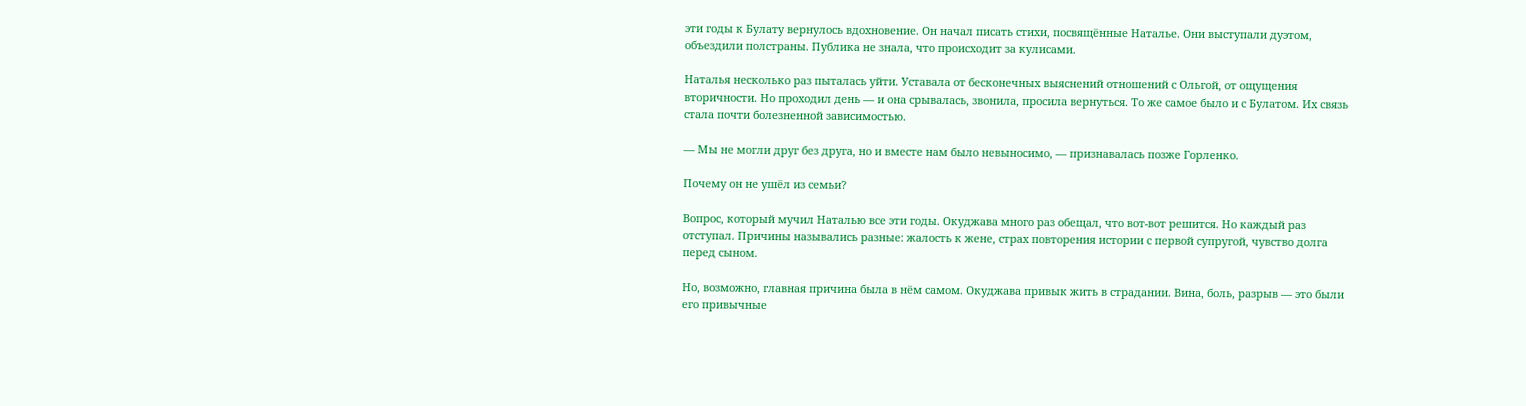эти годы к Булату вернулось вдохновение. Он начал писать стихи, посвящённые Наталье. Они выступали дуэтом, объездили полстраны. Публика не знала, что происходит за кулисами.

Наталья несколько раз пыталась уйти. Уставала от бесконечных выяснений отношений с Ольгой, от ощущения вторичности. Но проходил день — и она срывалась, звонила, просила вернуться. То же самое было и с Булатом. Их связь стала почти болезненной зависимостью.

— Мы не могли друг без друга, но и вместе нам было невыносимо, — признавалась позже Горленко.

Почему он не ушёл из семьи?

Вопрос, который мучил Наталью все эти годы. Окуджава много раз обещал, что вот-вот решится. Но каждый раз отступал. Причины назывались разные: жалость к жене, страх повторения истории с первой супругой, чувство долга перед сыном.

Но, возможно, главная причина была в нём самом. Окуджава привык жить в страдании. Вина, боль, разрыв — это были его привычные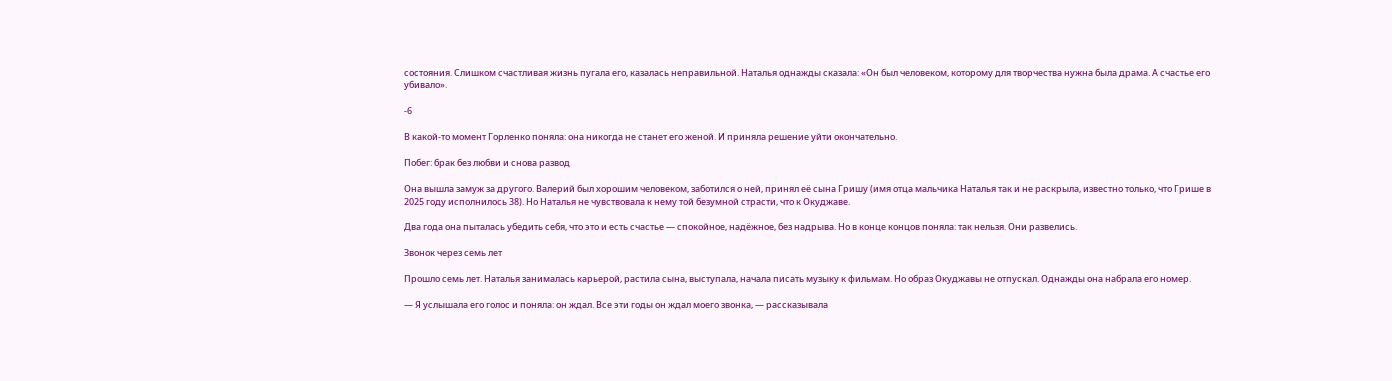состояния. Слишком счастливая жизнь пугала его, казалась неправильной. Наталья однажды сказала: «Он был человеком, которому для творчества нужна была драма. А счастье его убивало».

-6

В какой-то момент Горленко поняла: она никогда не станет его женой. И приняла решение уйти окончательно.

Побег: брак без любви и снова развод

Она вышла замуж за другого. Валерий был хорошим человеком, заботился о ней, принял её сына Гришу (имя отца мальчика Наталья так и не раскрыла, известно только, что Грише в 2025 году исполнилось 38). Но Наталья не чувствовала к нему той безумной страсти, что к Окуджаве.

Два года она пыталась убедить себя, что это и есть счастье — спокойное, надёжное, без надрыва. Но в конце концов поняла: так нельзя. Они развелись.

Звонок через семь лет

Прошло семь лет. Наталья занималась карьерой, растила сына, выступала, начала писать музыку к фильмам. Но образ Окуджавы не отпускал. Однажды она набрала его номер.

— Я услышала его голос и поняла: он ждал. Все эти годы он ждал моего звонка, — рассказывала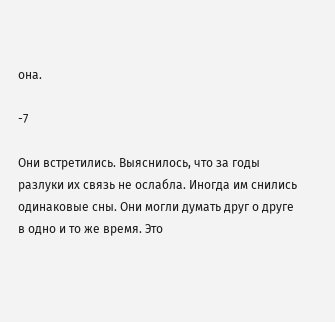она.

-7

Они встретились. Выяснилось, что за годы разлуки их связь не ослабла. Иногда им снились одинаковые сны. Они могли думать друг о друге в одно и то же время. Это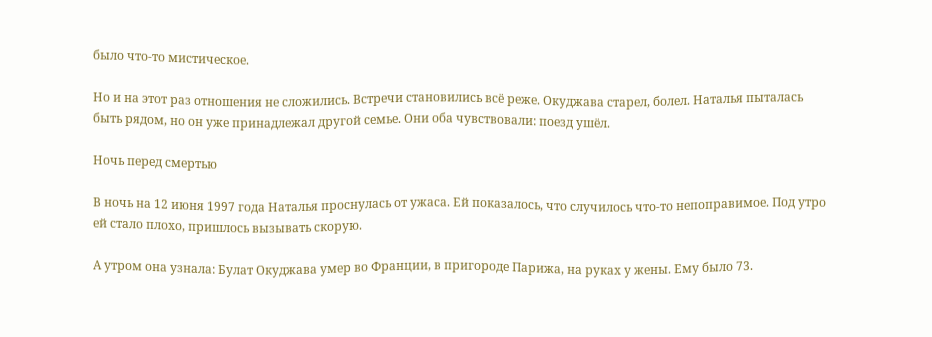было что-то мистическое.

Но и на этот раз отношения не сложились. Встречи становились всё реже. Окуджава старел, болел. Наталья пыталась быть рядом, но он уже принадлежал другой семье. Они оба чувствовали: поезд ушёл.

Ночь перед смертью

В ночь на 12 июня 1997 года Наталья проснулась от ужаса. Ей показалось, что случилось что-то непоправимое. Под утро ей стало плохо, пришлось вызывать скорую.

А утром она узнала: Булат Окуджава умер во Франции, в пригороде Парижа, на руках у жены. Ему было 73.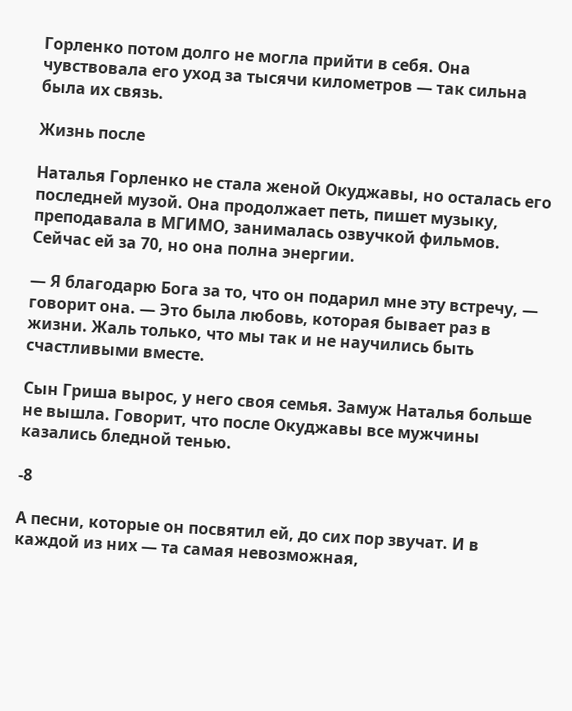Горленко потом долго не могла прийти в себя. Она чувствовала его уход за тысячи километров — так сильна была их связь.

Жизнь после

Наталья Горленко не стала женой Окуджавы, но осталась его последней музой. Она продолжает петь, пишет музыку, преподавала в МГИМО, занималась озвучкой фильмов. Сейчас ей за 70, но она полна энергии.

— Я благодарю Бога за то, что он подарил мне эту встречу, — говорит она. — Это была любовь, которая бывает раз в жизни. Жаль только, что мы так и не научились быть счастливыми вместе.

Сын Гриша вырос, у него своя семья. Замуж Наталья больше не вышла. Говорит, что после Окуджавы все мужчины казались бледной тенью.

-8

А песни, которые он посвятил ей, до сих пор звучат. И в каждой из них — та самая невозможная,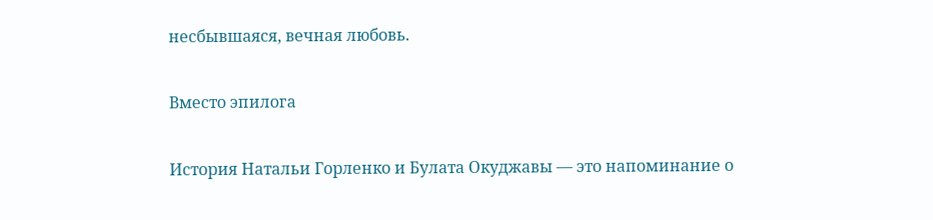несбывшаяся, вечная любовь.

Вместо эпилога

История Натальи Горленко и Булата Окуджавы — это напоминание о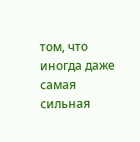том, что иногда даже самая сильная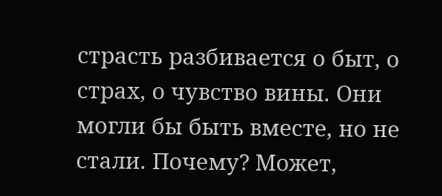страсть разбивается о быт, о страх, о чувство вины. Они могли бы быть вместе, но не стали. Почему? Может,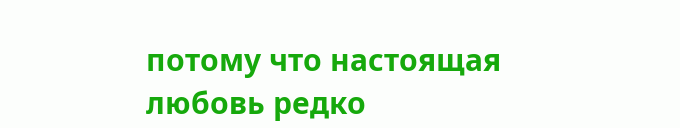потому что настоящая любовь редко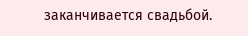заканчивается свадьбой.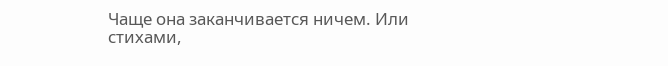Чаще она заканчивается ничем. Или стихами,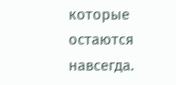которые остаются навсегда.